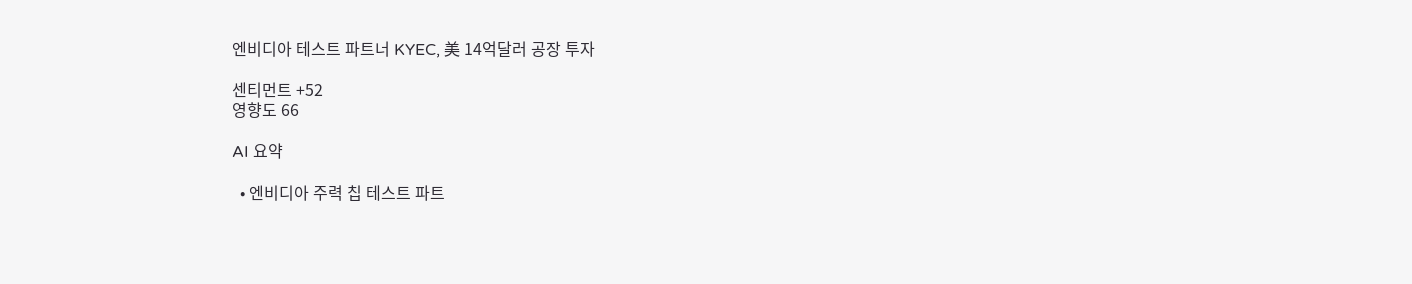엔비디아 테스트 파트너 KYEC, 美 14억달러 공장 투자

센티먼트 +52
영향도 66

AI 요약

  • 엔비디아 주력 칩 테스트 파트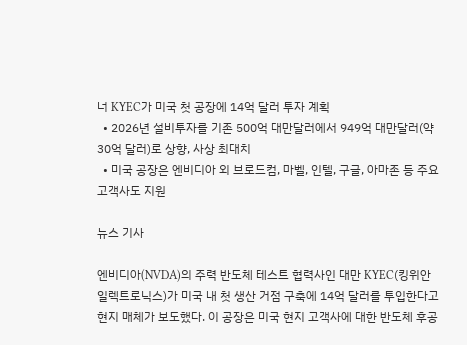너 KYEC가 미국 첫 공장에 14억 달러 투자 계획
  • 2026년 설비투자를 기존 500억 대만달러에서 949억 대만달러(약 30억 달러)로 상향, 사상 최대치
  • 미국 공장은 엔비디아 외 브로드컴, 마벨, 인텔, 구글, 아마존 등 주요 고객사도 지원

뉴스 기사

엔비디아(NVDA)의 주력 반도체 테스트 협력사인 대만 KYEC(킹위안일렉트로닉스)가 미국 내 첫 생산 거점 구축에 14억 달러를 투입한다고 현지 매체가 보도했다. 이 공장은 미국 현지 고객사에 대한 반도체 후공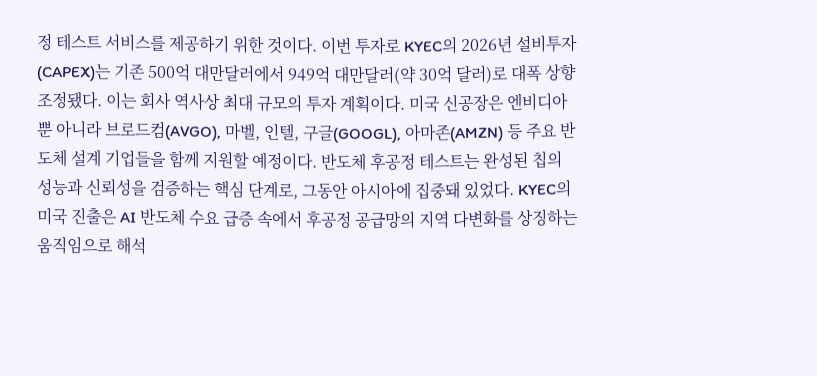정 테스트 서비스를 제공하기 위한 것이다. 이번 투자로 KYEC의 2026년 설비투자(CAPEX)는 기존 500억 대만달러에서 949억 대만달러(약 30억 달러)로 대폭 상향 조정됐다. 이는 회사 역사상 최대 규모의 투자 계획이다. 미국 신공장은 엔비디아뿐 아니라 브로드컴(AVGO), 마벨, 인텔, 구글(GOOGL), 아마존(AMZN) 등 주요 반도체 설계 기업들을 함께 지원할 예정이다. 반도체 후공정 테스트는 완성된 칩의 성능과 신뢰성을 검증하는 핵심 단계로, 그동안 아시아에 집중돼 있었다. KYEC의 미국 진출은 AI 반도체 수요 급증 속에서 후공정 공급망의 지역 다변화를 상징하는 움직임으로 해석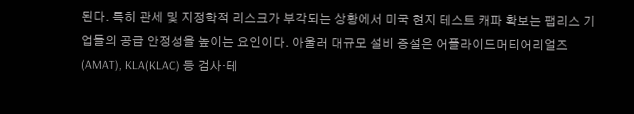된다. 특히 관세 및 지정학적 리스크가 부각되는 상황에서 미국 현지 테스트 캐파 확보는 팹리스 기업들의 공급 안정성을 높이는 요인이다. 아울러 대규모 설비 증설은 어플라이드머티어리얼즈(AMAT), KLA(KLAC) 등 검사·테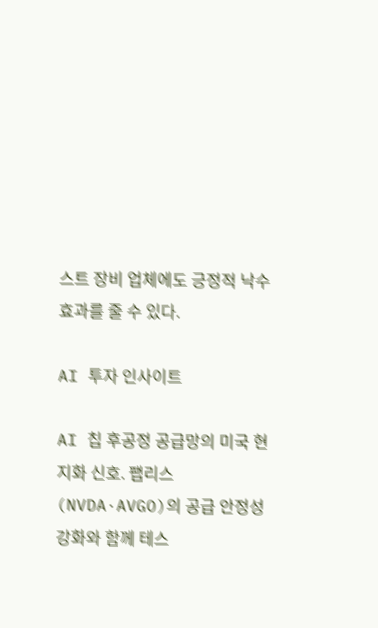스트 장비 업체에도 긍정적 낙수 효과를 줄 수 있다.

AI 투자 인사이트

AI 칩 후공정 공급망의 미국 현지화 신호. 팹리스(NVDA·AVGO)의 공급 안정성 강화와 함께 테스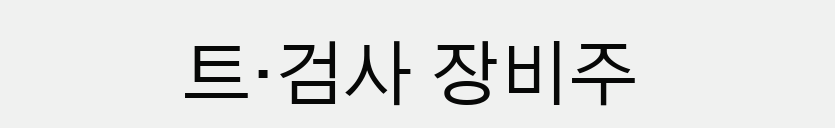트·검사 장비주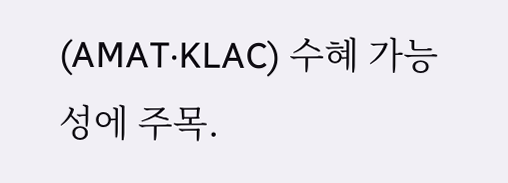(AMAT·KLAC) 수혜 가능성에 주목.